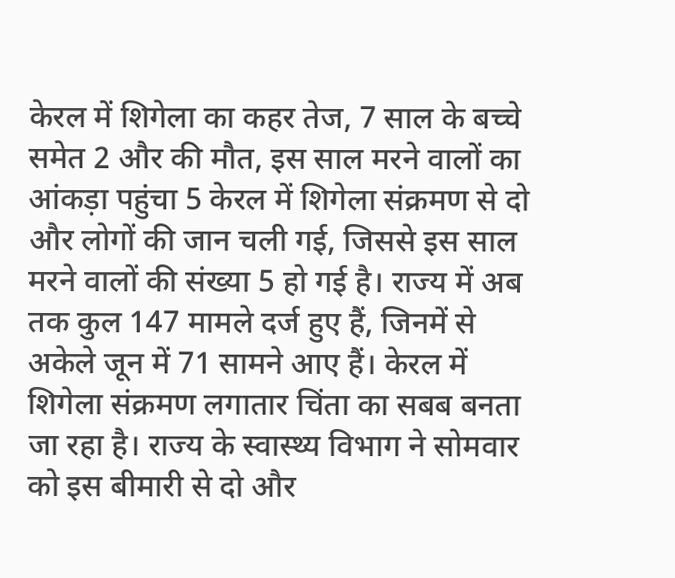केरल में शिगेला का कहर तेज, 7 साल के बच्चे समेत 2 और की मौत, इस साल मरने वालों का आंकड़ा पहुंचा 5 केरल में शिगेला संक्रमण से दो और लोगों की जान चली गई, जिससे इस साल मरने वालों की संख्या 5 हो गई है। राज्य में अब तक कुल 147 मामले दर्ज हुए हैं, जिनमें से अकेले जून में 71 सामने आए हैं। केरल में शिगेला संक्रमण लगातार चिंता का सबब बनता जा रहा है। राज्य के स्वास्थ्य विभाग ने सोमवार को इस बीमारी से दो और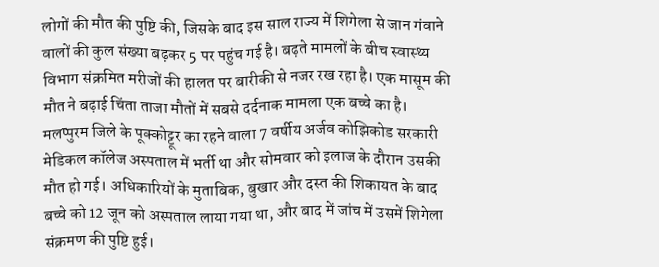लोगों की मौत की पुष्टि की, जिसके बाद इस साल राज्य में शिगेला से जान गंवाने वालों की कुल संख्या बढ़कर 5 पर पहुंच गई है। बढ़ते मामलों के बीच स्वास्थ्य विभाग संक्रमित मरीजों की हालत पर बारीकी से नजर रख रहा है। एक मासूम की मौत ने बढ़ाई चिंता ताजा मौतों में सबसे दर्दनाक मामला एक बच्चे का है। मलप्पुरम जिले के पूक्कोट्टूर का रहने वाला 7 वर्षीय अर्जव कोझिकोड सरकारी मेडिकल कॉलेज अस्पताल में भर्ती था और सोमवार को इलाज के दौरान उसकी मौत हो गई। अधिकारियों के मुताबिक, बुखार और दस्त की शिकायत के बाद बच्चे को 12 जून को अस्पताल लाया गया था, और बाद में जांच में उसमें शिगेला संक्रमण की पुष्टि हुई।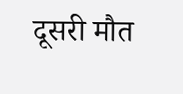दूसरी मौत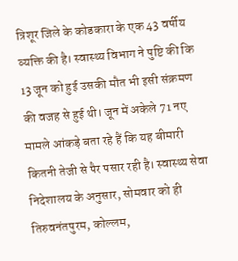त्रिशूर जिले के कोडकारा के एक 43 वर्षीय व्यक्ति की है। स्वास्थ्य विभाग ने पुष्टि की कि 13 जून को हुई उसकी मौत भी इसी संक्रमण की वजह से हुई थी। जून में अकेले 71 नए मामले आंकड़े बता रहे हैं कि यह बीमारी कितनी तेजी से पैर पसार रही है। स्वास्थ्य सेवा निदेशालय के अनुसार, सोमवार को ही तिरुवनंतपुरम, कोल्लम,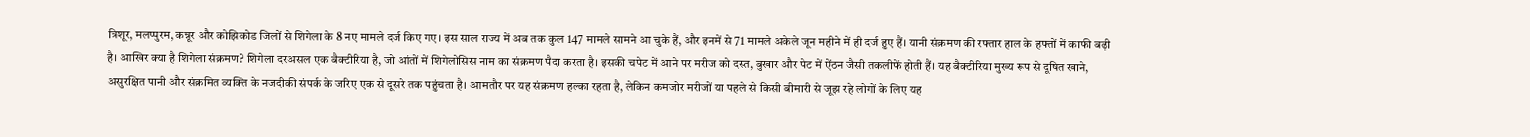त्रिशूर, मलप्पुरम, कन्नूर और कोझिकोड जिलों से शिगेला के 8 नए मामले दर्ज किए गए। इस साल राज्य में अब तक कुल 147 मामले सामने आ चुके हैं, और इनमें से 71 मामले अकेले जून महीने में ही दर्ज हुए हैं। यानी संक्रमण की रफ्तार हाल के हफ्तों में काफी बढ़ी है। आखिर क्या है शिगेला संक्रमण? शिगेला दरअसल एक बैक्टीरिया है, जो आंतों में शिगेलोसिस नाम का संक्रमण पैदा करता है। इसकी चपेट में आने पर मरीज को दस्त, बुखार और पेट में ऐंठन जैसी तकलीफें होती हैं। यह बैक्टीरिया मुख्य रूप से दूषित खाने, असुरक्षित पानी और संक्रमित व्यक्ति के नजदीकी संपर्क के जरिए एक से दूसरे तक पहुंचता है। आमतौर पर यह संक्रमण हल्का रहता है, लेकिन कमजोर मरीजों या पहले से किसी बीमारी से जूझ रहे लोगों के लिए यह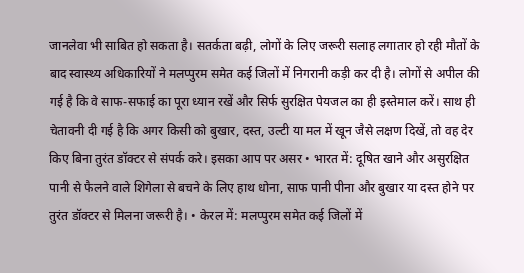जानलेवा भी साबित हो सकता है। सतर्कता बढ़ी, लोगों के लिए जरूरी सलाह लगातार हो रही मौतों के बाद स्वास्थ्य अधिकारियों ने मलप्पुरम समेत कई जिलों में निगरानी कड़ी कर दी है। लोगों से अपील की गई है कि वे साफ-सफाई का पूरा ध्यान रखें और सिर्फ सुरक्षित पेयजल का ही इस्तेमाल करें। साथ ही चेतावनी दी गई है कि अगर किसी को बुखार, दस्त, उल्टी या मल में खून जैसे लक्षण दिखें, तो वह देर किए बिना तुरंत डॉक्टर से संपर्क करे। इसका आप पर असर • भारत में: दूषित खाने और असुरक्षित पानी से फैलने वाले शिगेला से बचने के लिए हाथ धोना, साफ पानी पीना और बुखार या दस्त होने पर तुरंत डॉक्टर से मिलना जरूरी है। • केरल में: मलप्पुरम समेत कई जिलों में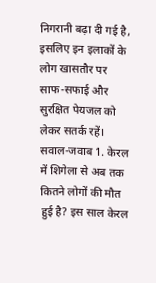निगरानी बढ़ा दी गई है, इसलिए इन इलाकों के लोग खासतौर पर साफ-सफाई और सुरक्षित पेयजल को लेकर सतर्क रहें। सवाल-जवाब 1. केरल में शिगेला से अब तक कितने लोगों की मौत हुई है? इस साल केरल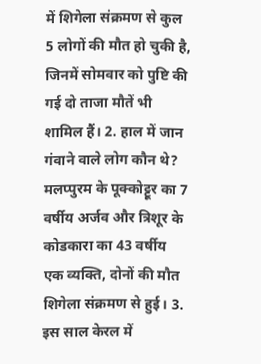में शिगेला संक्रमण से कुल 5 लोगों की मौत हो चुकी है, जिनमें सोमवार को पुष्टि की गई दो ताजा मौतें भी शामिल हैं। 2. हाल में जान गंवाने वाले लोग कौन थे? मलप्पुरम के पूक्कोट्टूर का 7 वर्षीय अर्जव और त्रिशूर के कोडकारा का 43 वर्षीय एक व्यक्ति, दोनों की मौत शिगेला संक्रमण से हुई। 3. इस साल केरल में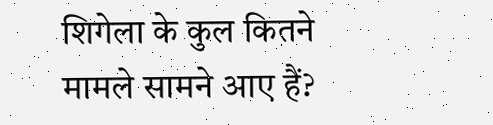शिगेला के कुल कितने मामले सामने आए हैं?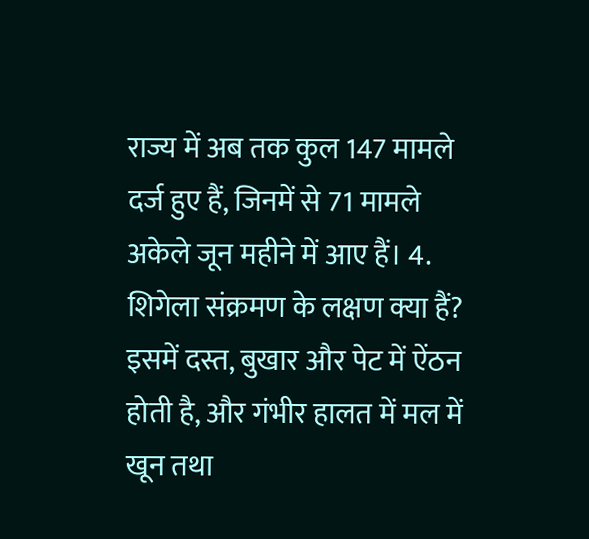राज्य में अब तक कुल 147 मामले दर्ज हुए हैं, जिनमें से 71 मामले अकेले जून महीने में आए हैं। 4. शिगेला संक्रमण के लक्षण क्या हैं? इसमें दस्त, बुखार और पेट में ऐंठन होती है, और गंभीर हालत में मल में खून तथा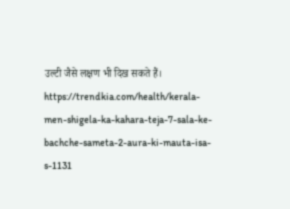उल्टी जैसे लक्षण भी दिख सकते हैं। https://trendkia.com/health/kerala-men-shigela-ka-kahara-teja-7-sala-ke-bachche-sameta-2-aura-ki-mauta-isa-s-1131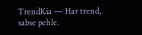TrendKia — Har trend, sabse pehle.